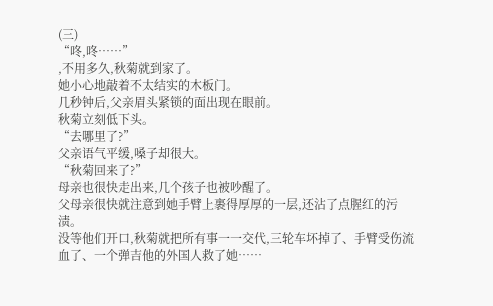(三)
“咚,咚……”
,不用多久,秋菊就到家了。
她小心地敲着不太结实的木板门。
几秒钟后,父亲眉头紧锁的面出现在眼前。
秋菊立刻低下头。
“去哪里了?”
父亲语气平缓,嗓子却很大。
“秋菊回来了?”
母亲也很快走出来,几个孩子也被吵醒了。
父母亲很快就注意到她手臂上裹得厚厚的一层,还沾了点腥红的污渍。
没等他们开口,秋菊就把所有事一一交代,三轮车坏掉了、手臂受伤流血了、一个弹吉他的外国人救了她……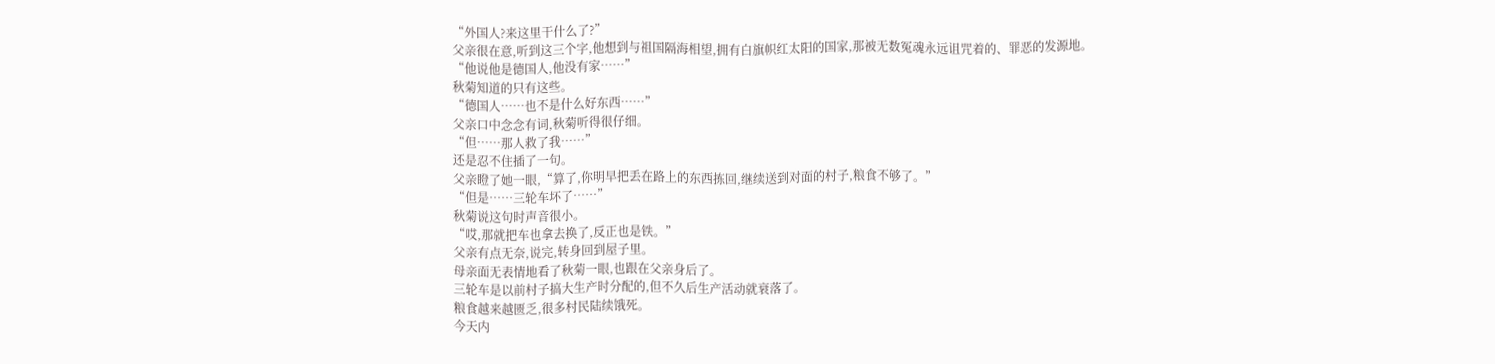“外国人?来这里干什么了?”
父亲很在意,听到这三个字,他想到与祖国隔海相望,拥有白旗帜红太阳的国家,那被无数冤魂永远诅咒着的、罪恶的发源地。
“他说他是德国人,他没有家……”
秋菊知道的只有这些。
“德国人……也不是什么好东西……”
父亲口中念念有词,秋菊听得很仔细。
“但……那人救了我……”
还是忍不住插了一句。
父亲瞪了她一眼,“算了,你明早把丢在路上的东西拣回,继续送到对面的村子,粮食不够了。”
“但是……三轮车坏了……”
秋菊说这句时声音很小。
“哎,那就把车也拿去换了,反正也是铁。”
父亲有点无奈,说完,转身回到屋子里。
母亲面无表情地看了秋菊一眼,也跟在父亲身后了。
三轮车是以前村子搞大生产时分配的,但不久后生产活动就衰落了。
粮食越来越匮乏,很多村民陆续饿死。
今天内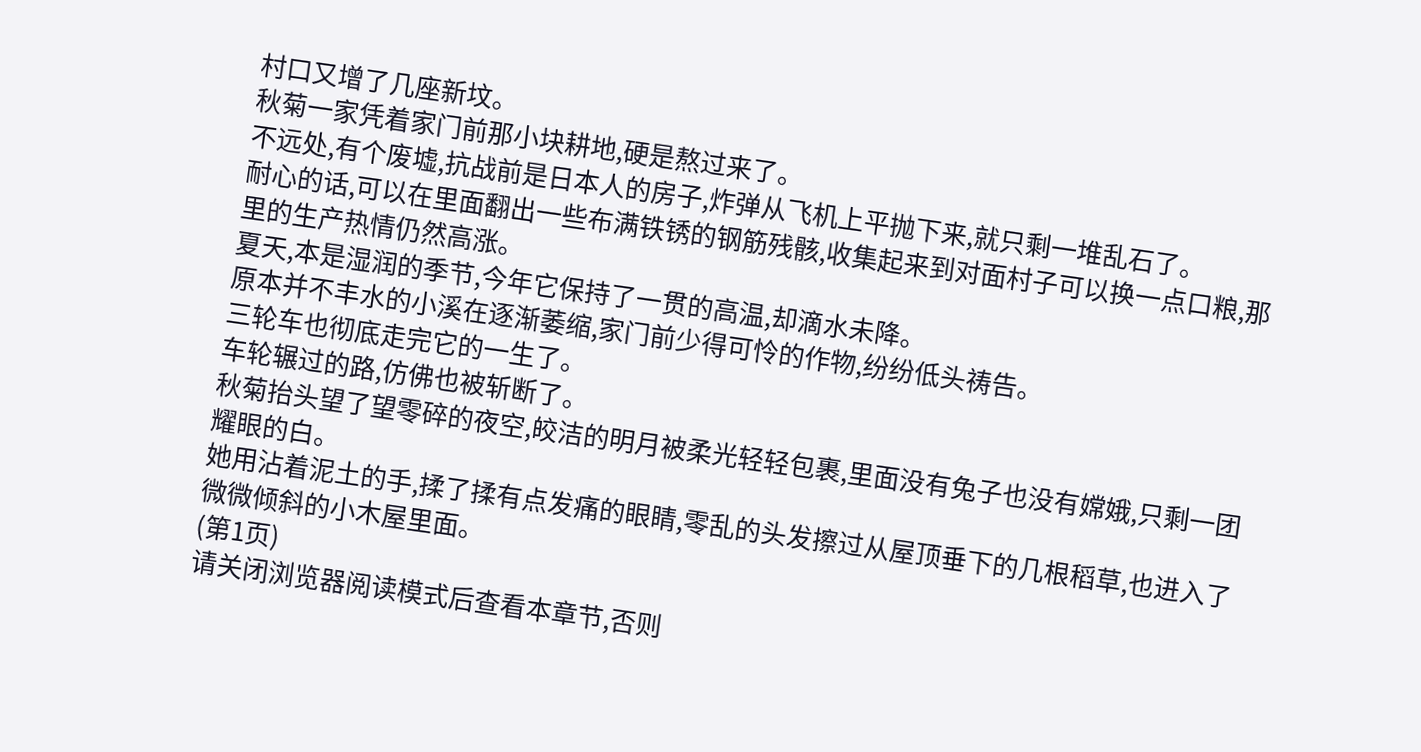村口又增了几座新坟。
秋菊一家凭着家门前那小块耕地,硬是熬过来了。
不远处,有个废墟,抗战前是日本人的房子,炸弹从飞机上平抛下来,就只剩一堆乱石了。
耐心的话,可以在里面翻出一些布满铁锈的钢筋残骸,收集起来到对面村子可以换一点口粮,那里的生产热情仍然高涨。
夏天,本是湿润的季节,今年它保持了一贯的高温,却滴水未降。
原本并不丰水的小溪在逐渐萎缩,家门前少得可怜的作物,纷纷低头祷告。
三轮车也彻底走完它的一生了。
车轮辗过的路,仿佛也被斩断了。
秋菊抬头望了望零碎的夜空,皎洁的明月被柔光轻轻包裹,里面没有兔子也没有嫦娥,只剩一团耀眼的白。
她用沾着泥土的手,揉了揉有点发痛的眼睛,零乱的头发擦过从屋顶垂下的几根稻草,也进入了微微倾斜的小木屋里面。
(第1页)
请关闭浏览器阅读模式后查看本章节,否则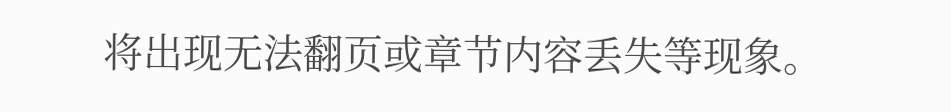将出现无法翻页或章节内容丢失等现象。